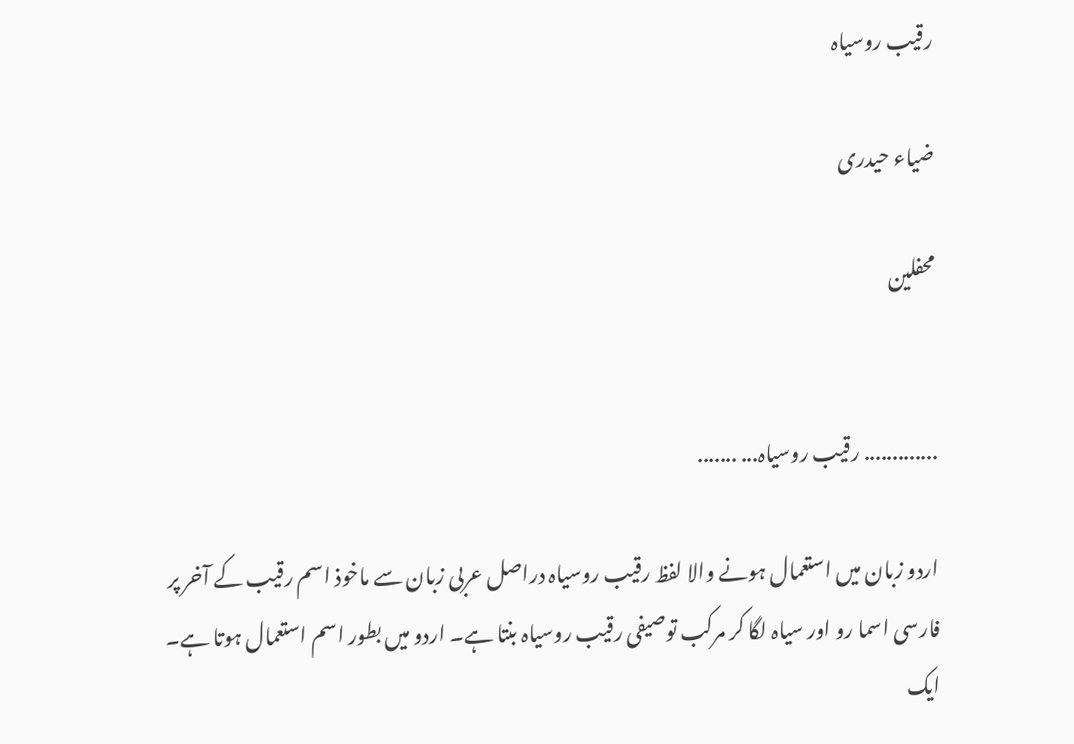رقیب روسیاہ

ضیاء حیدری

محفلین


............. رقیب روسیاہ... .......

اردو زبان میں استعمال ہونے والا لفظ رقیب روسیاہ دراصل عربی زبان سے ماخوذ اسم رقیب کے آخر پر فارسی اسما رو اور سیاہ لگا کر مرکب توصیفی رقیب روسیاہ بنتا ہے۔ اردو میں بطور اسم استعمال ہوتا ہے۔ ایک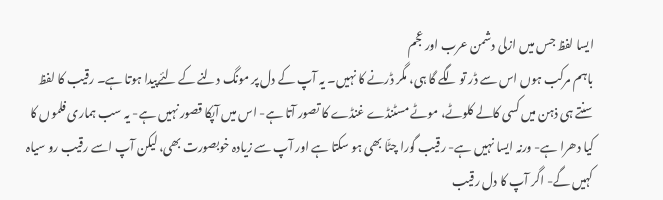ایسا لفظ جس میں ازلی دشمن عرب اور عجم
باہم مرکب ہوں اس سے ڈر تو لگے گا ہی، مگر ڈرنے کا نہیں۔ یہ آپ کے دل پر مونگ دلنے کے لئےپیدا ہوتا ہے۔ رقیب کا لفظ سنتے ہی ذہن میں کسی کالے کلوٹے، موٹے مسٹنڈے غنڈے کا تصور آتا ہے- اس میں آپکا قصور نہیں ہے- یہ سب ہماری فلموں کا کیا دھرا ہے- ورنہ ایسا نہیں ہے- رقیب گورا چٹّا بھی ہو سکتا ہے اور آپ سے زیادہ خوبصورت بھی، لیکن آپ اسے رقیب رو سیاہ کہیں گے- اگر آپ کا دل رقیب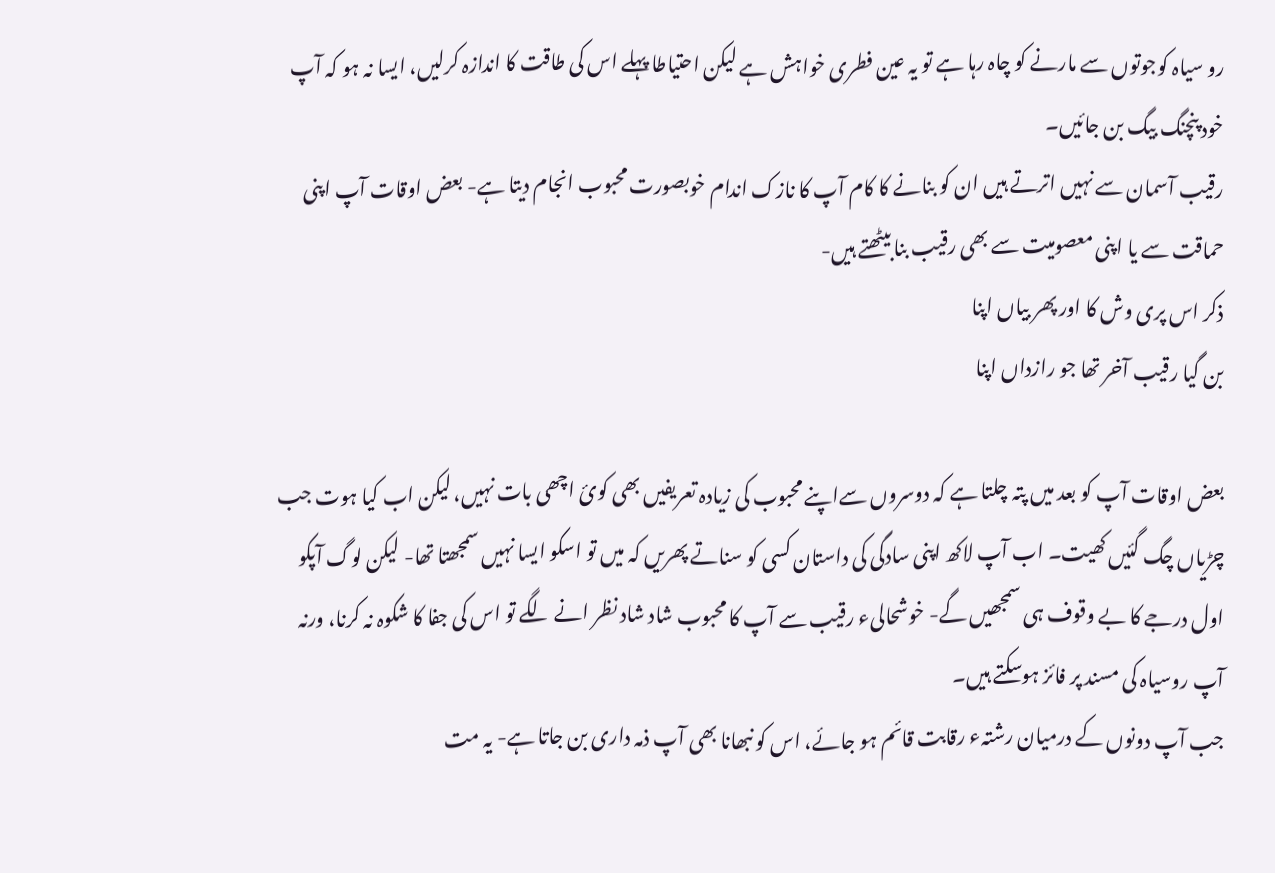رو سیاہ کوجوتوں سے مارنے کو چاہ رہا ہے تو یہ عین فطری خواہش ہے لیکن احتیاطا پہلے اس کی طاقت کا اندازہ کرلیں، ایسا نہ ہو کہ آپ خود پنچنگ بیگ بن جائیں۔
رقیب آسمان سے نہیں اترتے ہیں ان کو بنانے کا کام آپ کا نازک اندام خوبصورت محبوب انجام دیتا ہے- بعض اوقات آپ اپنی حماقت سے یا اپنی معصومیت سے بھی رقیب بنا بیٹھتے ہیں-
ذکر اس پری وش کا اور پھر بیاں اپنا
بن گیا رقیب آخر تھا جو رازداں اپنا

بعض اوقات آپ کو بعد میں پتہ چلتا ہے کہ دوسروں سےاپنے محبوب کی زیادہ تعریفیں بھی کوئ اچھی بات نہیں، لیکن اب کیا ہوت جب چڑیاں چگ گئیں کھیت۔ اب آپ لاکھ اپنی سادگی کی داستان کسی کو سناتے پھریں کہ میں تو اسکو ایسا نہیں سمجھتا تھا- لیکن لوگ آپکو اول درجے کا بے وقوف ہی سمجھیں گے- خوشحالیء رقیب سے آپ کا محبوب شاد شاد نظر انے لگے تو اس کی جفا کا شکوہ نہ کرنا، ورنہ آپ روسیاہ کی مسند پر فائز ہوسکتے ہیں۔
جب آپ دونوں کے درمیان رشتہء رقابت قائم ہو جائے، اس کو نبھانا بھی آپ ذمہ داری بن جاتا ہے- یہ مت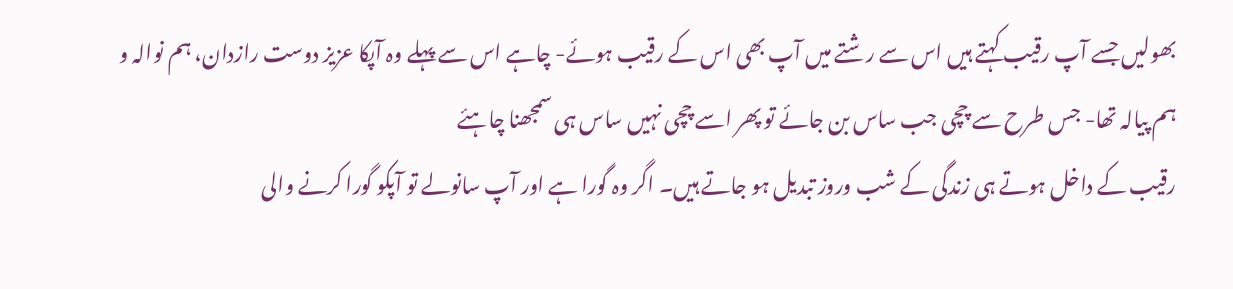بھولیں جسے آپ رقیب کہتے ہیں اس سے رشتے میں آپ بھی اس کے رقیب ہوئے- چاہے اس سے پہلے وہ آپکا عزیز دوست رازدان، ہم نوالہ و ہم پیالہ تھا- جس طرح سے چچی جب ساس بن جائے تو پھر اسے چچی نہیں ساس ہی سمجھنا چاہئے
رقیب کے داخل ہوتے ہی زندگی کے شب وروز تبدیل ہو جاتے ہیں۔ اگر وہ گورا ہے اور آپ سانولے تو آپکو گورا کرنے والی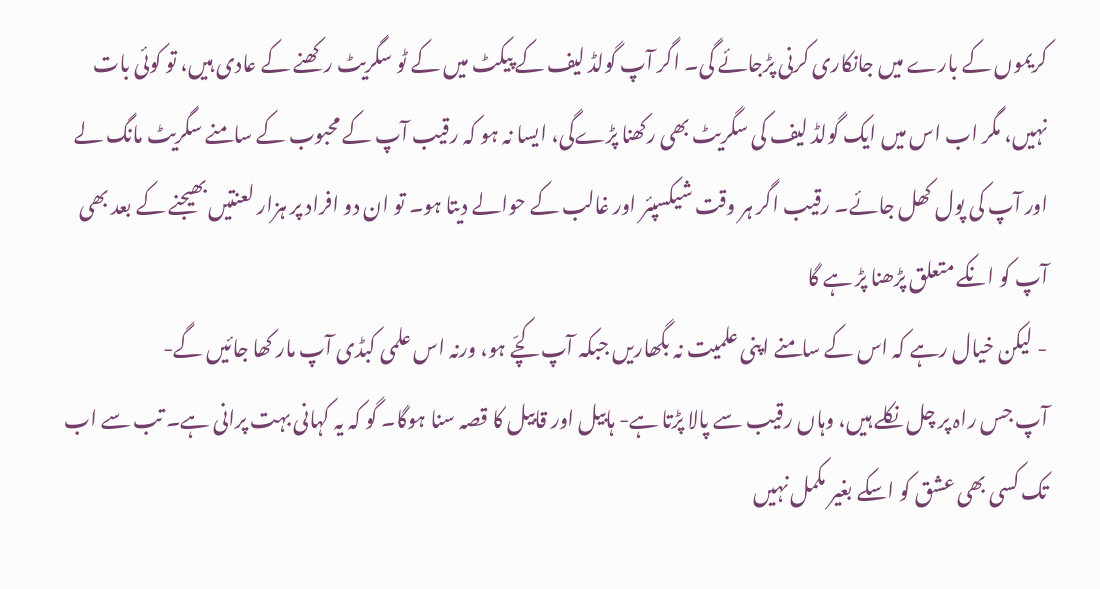کریموں کے بارے میں جانکاری کرنی پڑجائے گی۔ اگر آپ گولڈ لیف کے پیکٹ میں کے ٹو سگریٹ رکھنے کے عادی ہیں، تو کوئی بات نہیں، مگر اب اس میں ایک گولڈ لیف کی سگریٹ بھی رکھنا پڑےگی، ایسا نہ ہو کہ رقیب آپ کے محبوب کے سامنے سگریٹ مانگ لے اور آپ کی پول کھل جائے۔ رقیب اگر ہر وقت شیکسپئر اور غالب کے حوالے دیتا ہو۔ تو ان دو افراد پر ہزار لعنتیں بھیجنے کے بعد بھی آپ کو انکے متعلق پڑھنا پڑ ہے گا
- لیکن خیال رہے کہ اس کے سامنے اپنی علمیت نہ بگھاریں جبکہ آپ کچّے ہو، ورنہ اس علمی کبڈی آپ مار کھا جائیں گے-
آپ جس راہ پر چل نکلے ہیں، وہاں رقیب سے پالا پڑتا ہے- ہابیل اور قابیل کا قصہ سنا ہوگا۔ گو کہ یہ کہانی بہت پرانی ہے۔ تب سے اب تک کسی بھی عشق کو اسکے بغیر مکمل نہیں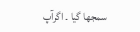سمجھا گیا ۔ اگرآپ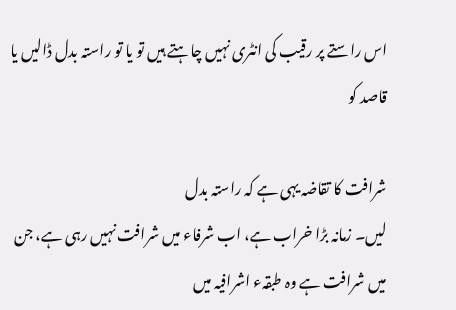اس راستے پر رقیب کی انٹری نہیں چاہتے ہیں تو یا تو راستہ بدل ڈالیں یا قاصد کو

شرافت کا تقاضہ یہی ہے کہ راستہ بدل
لیں۔ زمانہ بڑا خراب ہے، اب شرفاء میں شرافت نہیں رہی ہے، جن میں شرافت ہے وہ طبقہء اشرافیہ میں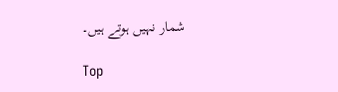شمار نہیں ہوتے ہیں۔

Top